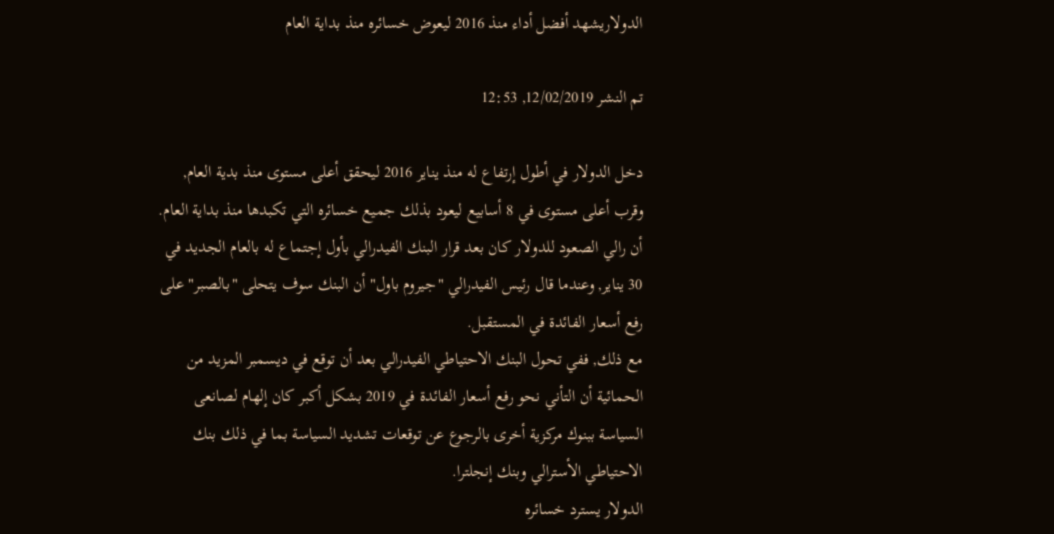الدولاريشهد أفضل أداء منذ 2016 ليعوض خسائره منذ بداية العام

تم النشر 12/02/2019, 12:53

دخل الدولار في أطول إرتفاع له منذ يناير 2016 ليحقق أعلى مستوى منذ بدية العام, وقرب أعلى مستوى في 8 أسابيع ليعود بذلك جميع خسائره التي تكبدها منذ بداية العام.
أن رالي الصعود للدولار كان بعد قرار البنك الفيدرالي بأول إجتماع له بالعام الجديد في 30 يناير, وعندما قال رئيس الفيدرالي "جيروم باول" أن البنك سوف يتحلى "بالصبر" على رفع أسعار الفائدة في المستقبل.
مع ذلك, ففي تحول البنك الاحتياطي الفيدرالي بعد أن توقع في ديسمبر المزيد من الحمائية أن التأني نحو رفع أسعار الفائدة في 2019 بشكل أكبر كان إلهام لصانعى السياسة ببنوك مركزية أخرى بالرجوع عن توقعات تشديد السياسة بما في ذلك بنك الاحتياطي الأسترالي وبنك إنجلترا.
الدولار يسترد خسائره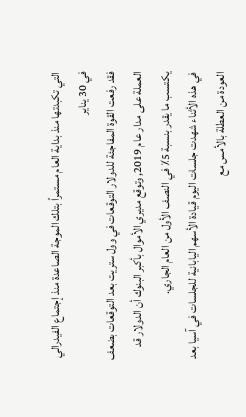التي تكبدتها منذ بداية العام مستمراً بتلك الموجة الصاعدة منذ إجتماع الفيدرالي في 30 يناير
فقد رفعت القوة المفاجئة للدولار التوقعات في وول ستريت بعد التوقعات بضعف العملة على مدار عام 2019, وتوقع مديري الأموال بأكبر البنوك أن الدولار قد يكتسب ما يقدر بنسبة 5٪ في النصف الأول من العام الجاري.
في هذه الأثناء شهدت جلسات اليوم قيادة الأسهم اليابانية للجلسات في آسيا بعد العودة من العطلة بالأمس مع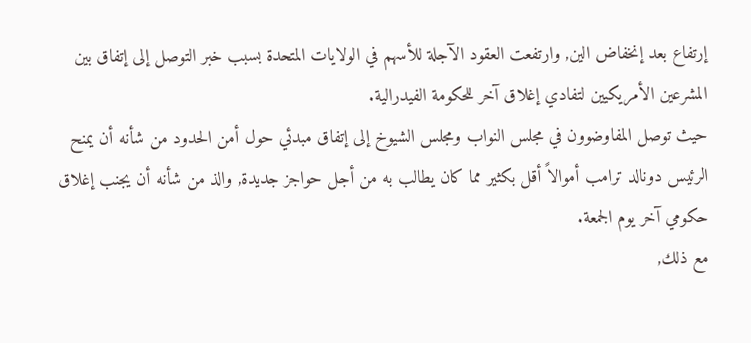إرتفاع بعد إنخفاض الين, وارتفعت العقود الآجلة للأسهم في الولايات المتحدة بسبب خبر التوصل إلى إتفاق بين المشرعين الأمريكيين لتفادي إغلاق آخر للحكومة الفيدرالية.
حيث توصل المفاوضوون في مجلس النواب ومجلس الشيوخ إلى إتفاق مبدئي حول أمن الحدود من شأنه أن يمنح الرئيس دونالد ترامب أموالاً أقل بكثير مما كان يطالب به من أجل حواجز جديدة, والذ من شأنه أن يجنب إغلاق حكومي آخر يوم الجمعة.
مع ذلك,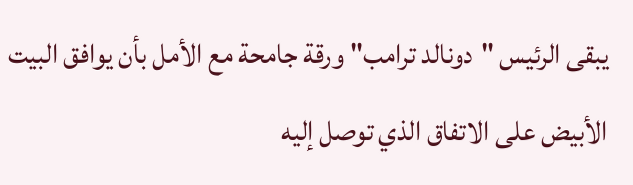يبقى الرئيس "دونالد ترامب" ورقة جامحة مع الأمل بأن يوافق البيت الأبيض على الاتفاق الذي توصل إليه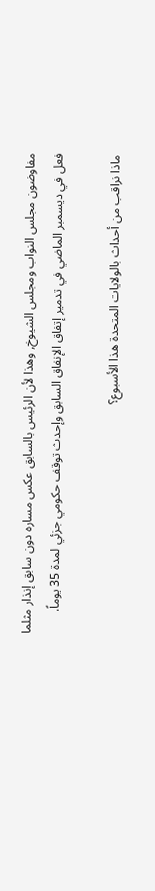مفاوضون مجلس النواب ومجلس الشيوخ, وهذا لأن الرئيس بالسابق عكس مساره دون سابق إنذار مثلما فعل في ديسمبر الماضي في تدمير إتفاق الإنفاق السابق وإحدث توقف حكومي جزئي لمدة 35 يوماً.

ماذا نراقب من أحداث بالولايات المتحدة هذا الأسبوع؟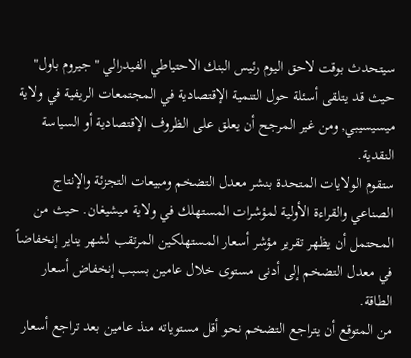سيتحدث بوقت لاحق اليوم رئيس البنك الاحتياطي الفيدرالي "جيروم باول" حيث قد يتلقى أسئلة حول التنمية الإقتصادية في المجتمعات الريفية في ولاية ميسيسيبي, ومن غير المرجح أن يعلق على الظروف الإقتصادية أو السياسة النقدية.
ستقوم الولايات المتحدة بنشر معدل التضخم ومبيعات التجزئة والإنتاج الصناعي والقراءة الأولية لمؤشرات المستهلك في ولاية ميشيغان. حيث من المحتمل أن يظهر تقرير مؤشر أسعار المستهلكين المرتقب لشهر يناير إنخفاضاً في معدل التضخم إلى أدنى مستوى خلال عامين بسبب إنخفاض أسعار الطاقة.
من المتوقع أن يتراجع التضخم نحو أقل مستوياته منذ عامين بعد تراجع أسعار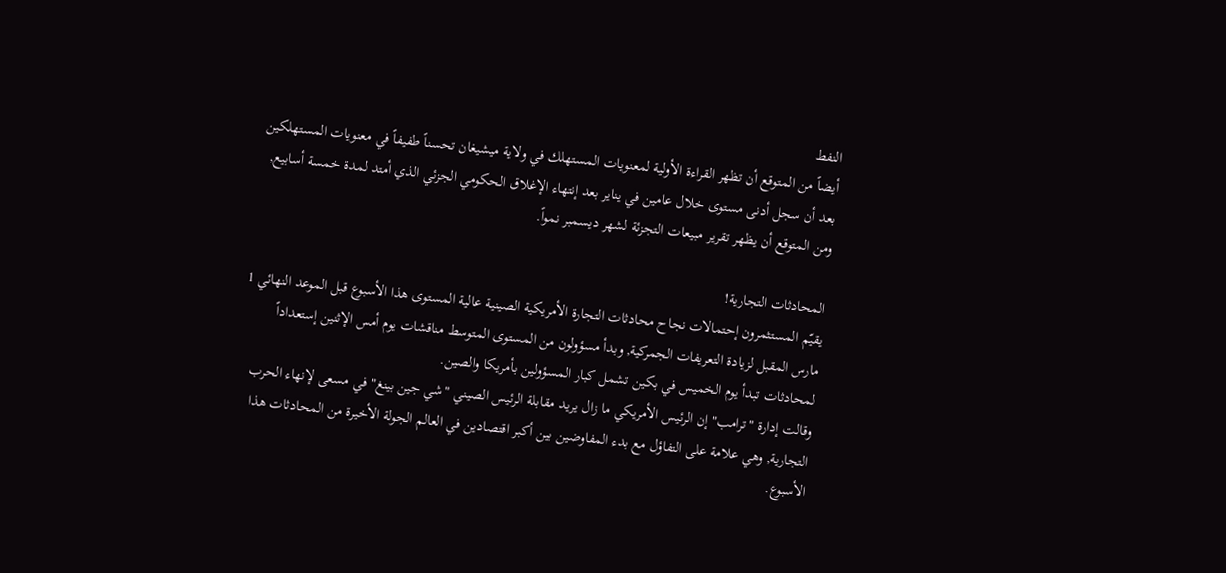النفط
أيضاً من المتوقع أن تظهر القراءة الأولية لمعنويات المستهلك في ولاية ميشيغان تحسناً طفيفاً في معنويات المستهلكين بعد أن سجل أدنى مستوى خلال عامين في يناير بعد إنتهاء الإغلاق الحكومي الجزئي الذي أمتد لمدة خمسة أسابيع, ومن المتوقع أن يظهر تقرير مبيعات التجزئة لشهر ديسمبر نمواً.

المحادثات التجارية!
يقيّم المستثمرون إحتمالات نجاح محادثات التجارة الأمريكية الصينية عالية المستوى هذا الأسبوع قبل الموعد النهائي 1 مارس المقبل لزيادة التعريفات الجمركية, وبدأ مسؤولون من المستوى المتوسط مناقشات يوم أمس الإثنين إستعداداً لمحادثات تبدأ يوم الخميس في بكين تشمل كبار المسؤولين بأمريكا والصين.
وقالت إدارة "ترامب" إن الرئيس الأمريكي ما زال يريد مقابلة الرئيس الصيني "شي جين بينغ" في مسعى لإنهاء الحرب التجارية, وهي علامة على التفاؤل مع بدء المفاوضين بين أكبر اقتصادين في العالم الجولة الأخيرة من المحادثات هذا الأسبوع.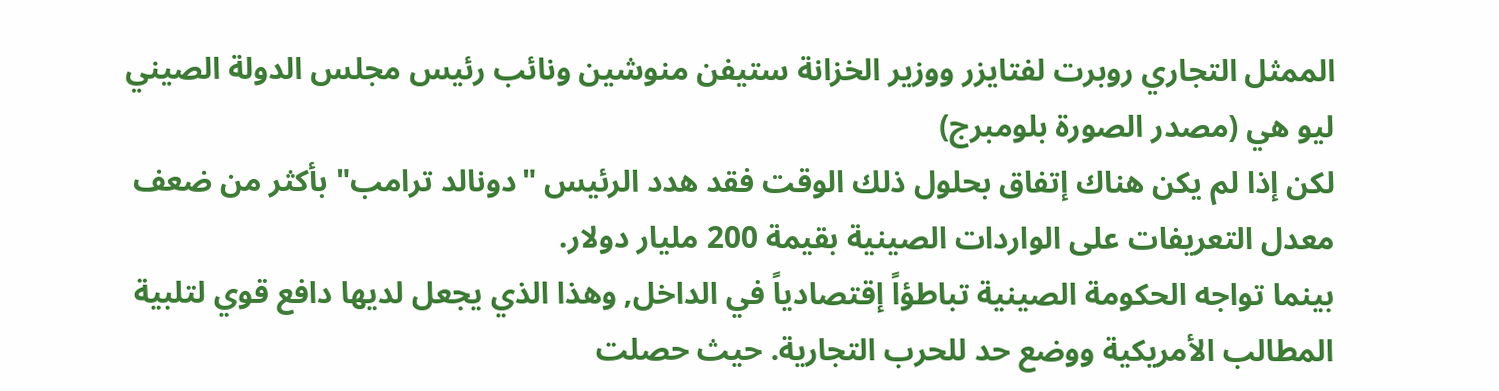الممثل التجاري روبرت لفتايزر ووزير الخزانة ستيفن منوشين ونائب رئيس مجلس الدولة الصيني ليو هي (مصدر الصورة بلومبرج)
لكن إذا لم يكن هناك إتفاق بحلول ذلك الوقت فقد هدد الرئيس "دونالد ترامب" بأكثر من ضعف معدل التعريفات على الواردات الصينية بقيمة 200 مليار دولار.
بينما تواجه الحكومة الصينية تباطؤاً إقتصادياً في الداخل, وهذا الذي يجعل لديها دافع قوي لتلبية المطالب الأمريكية ووضع حد للحرب التجارية. حيث حصلت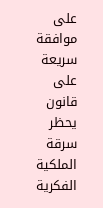على موافقة سريعة على قانون يحظر سرقة الملكية الفكرية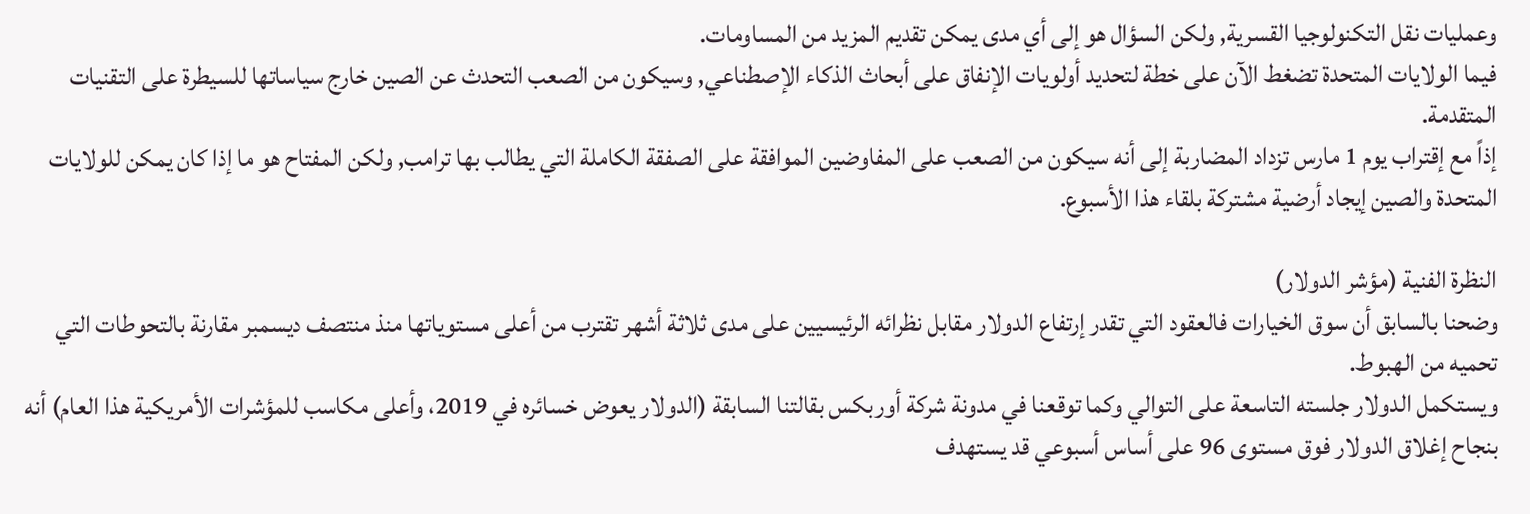وعمليات نقل التكنولوجيا القسرية, ولكن السؤال هو إلى أي مدى يمكن تقديم المزيد من المساومات.
فيما الولايات المتحدة تضغط الآن على خطة لتحديد أولويات الإنفاق على أبحاث الذكاء الإصطناعي, وسيكون من الصعب التحدث عن الصين خارج سياساتها للسيطرة على التقنيات المتقدمة.
إذاً مع إقتراب يوم 1 مارس تزداد المضاربة إلى أنه سيكون من الصعب على المفاوضين الموافقة على الصفقة الكاملة التي يطالب بها ترامب, ولكن المفتاح هو ما إذا كان يمكن للولايات المتحدة والصين إيجاد أرضية مشتركة بلقاء هذا الأسبوع.

النظرة الفنية (مؤشر الدولار)
وضحنا بالسابق أن سوق الخيارات فالعقود التي تقدر إرتفاع الدولار مقابل نظرائه الرئيسيين على مدى ثلاثة أشهر تقترب من أعلى مستوياتها منذ منتصف ديسمبر مقارنة بالتحوطات التي تحميه من الهبوط.
ويستكمل الدولار جلسته التاسعة على التوالي وكما توقعنا في مدونة شركة أوربكس بقالتنا السابقة (الدولار يعوض خسائره في 2019، وأعلى مكاسب للمؤشرات الأمريكية هذا العام) أنه بنجاح إغلاق الدولار فوق مستوى 96 على أساس أسبوعي قد يستهدف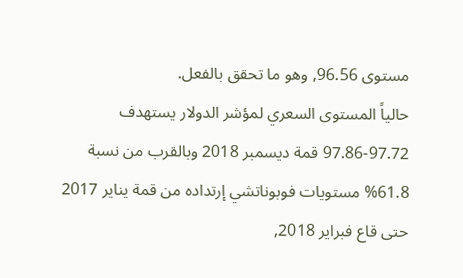مستوى 96.56, وهو ما تحقق بالفعل.
حالياً المستوى السعري لمؤشر الدولار يستهدف 97.72-97.86 قمة ديسمبر 2018 وبالقرب من نسبة 61.8% مستويات فوبوناتشي إرتداده من قمة يناير 2017 حتى قاع فبراير 2018,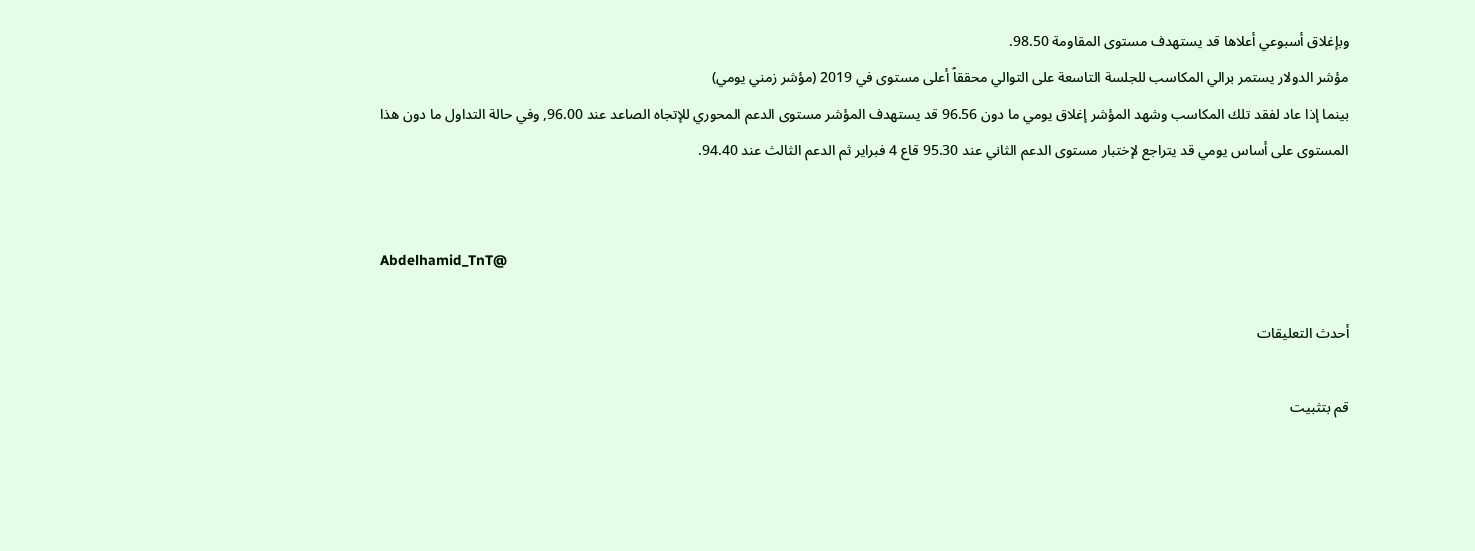وبإغلاق أسبوعي أعلاها قد يستهدف مستوى المقاومة 98.50.
مؤشر الدولار يستمر برالي المكاسب للجلسة التاسعة على التوالي محققاً أعلى مستوى في 2019 (مؤشر زمني يومي)
بينما إذا عاد لفقد تلك المكاسب وشهد المؤشر إغلاق يومي ما دون 96.56 قد يستهدف المؤشر مستوى الدعم المحوري للإتجاه الصاعد عند 96.00, وفي حالة التداول ما دون هذا المستوى على أساس يومي قد يتراجع لإختبار مستوى الدعم الثاني عند 95.30 قاع 4 فبراير ثم الدعم الثالث عند 94.40.


Abdelhamid_TnT@

أحدث التعليقات

قم بتثبيت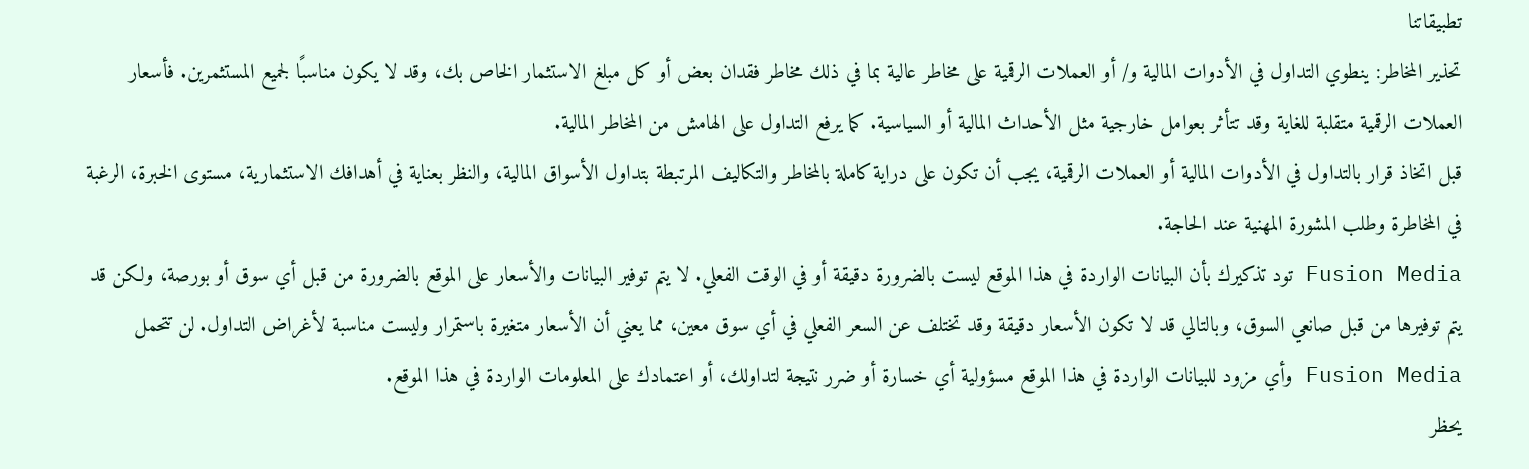تطبيقاتنا
تحذير المخاطر: ينطوي التداول في الأدوات المالية و/ أو العملات الرقمية على مخاطر عالية بما في ذلك مخاطر فقدان بعض أو كل مبلغ الاستثمار الخاص بك، وقد لا يكون مناسبًا لجميع المستثمرين. فأسعار العملات الرقمية متقلبة للغاية وقد تتأثر بعوامل خارجية مثل الأحداث المالية أو السياسية. كما يرفع التداول على الهامش من المخاطر المالية.
قبل اتخاذ قرار بالتداول في الأدوات المالية أو العملات الرقمية، يجب أن تكون على دراية كاملة بالمخاطر والتكاليف المرتبطة بتداول الأسواق المالية، والنظر بعناية في أهدافك الاستثمارية، مستوى الخبرة، الرغبة في المخاطرة وطلب المشورة المهنية عند الحاجة.
Fusion Media تود تذكيرك بأن البيانات الواردة في هذا الموقع ليست بالضرورة دقيقة أو في الوقت الفعلي. لا يتم توفير البيانات والأسعار على الموقع بالضرورة من قبل أي سوق أو بورصة، ولكن قد يتم توفيرها من قبل صانعي السوق، وبالتالي قد لا تكون الأسعار دقيقة وقد تختلف عن السعر الفعلي في أي سوق معين، مما يعني أن الأسعار متغيرة باستمرار وليست مناسبة لأغراض التداول. لن تتحمل Fusion Media وأي مزود للبيانات الواردة في هذا الموقع مسؤولية أي خسارة أو ضرر نتيجة لتداولك، أو اعتمادك على المعلومات الواردة في هذا الموقع.
يحظر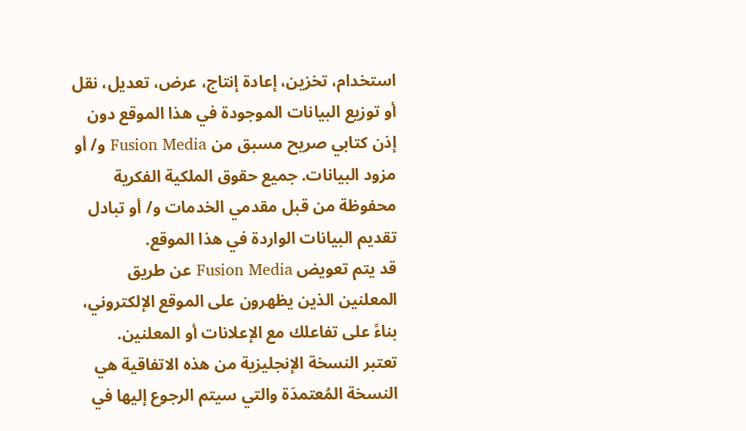استخدام، تخزين، إعادة إنتاج، عرض، تعديل، نقل أو توزيع البيانات الموجودة في هذا الموقع دون إذن كتابي صريح مسبق من Fusion Media و/ أو مزود البيانات. جميع حقوق الملكية الفكرية محفوظة من قبل مقدمي الخدمات و/ أو تبادل تقديم البيانات الواردة في هذا الموقع.
قد يتم تعويض Fusion Media عن طريق المعلنين الذين يظهرون على الموقع الإلكتروني، بناءً على تفاعلك مع الإعلانات أو المعلنين.
تعتبر النسخة الإنجليزية من هذه الاتفاقية هي النسخة المُعتمدَة والتي سيتم الرجوع إليها في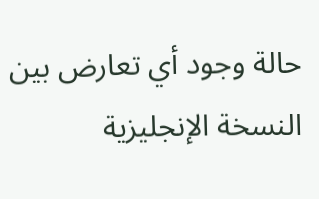حالة وجود أي تعارض بين النسخة الإنجليزية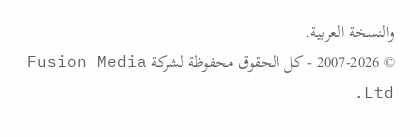والنسخة العربية.
© 2007-2026 - كل الحقوق محفوظة لشركة Fusion Media Ltd.